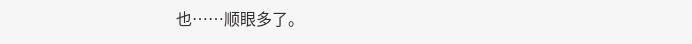也……顺眼多了。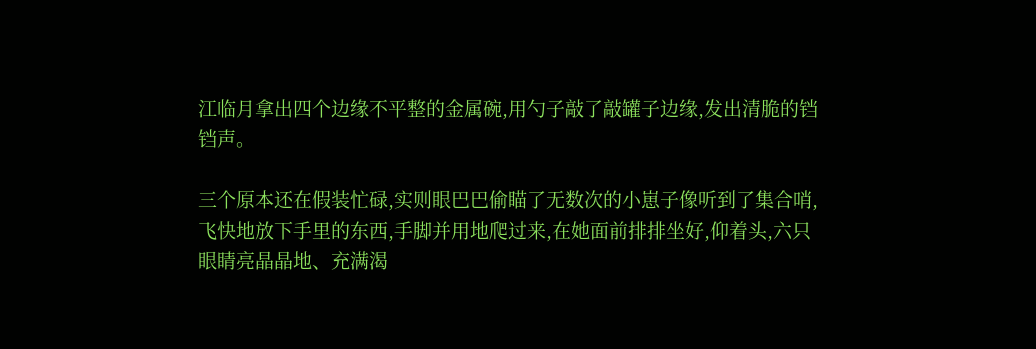江临月拿出四个边缘不平整的金属碗,用勺子敲了敲罐子边缘,发出清脆的铛铛声。

三个原本还在假装忙碌,实则眼巴巴偷瞄了无数次的小崽子像听到了集合哨,飞快地放下手里的东西,手脚并用地爬过来,在她面前排排坐好,仰着头,六只眼睛亮晶晶地、充满渴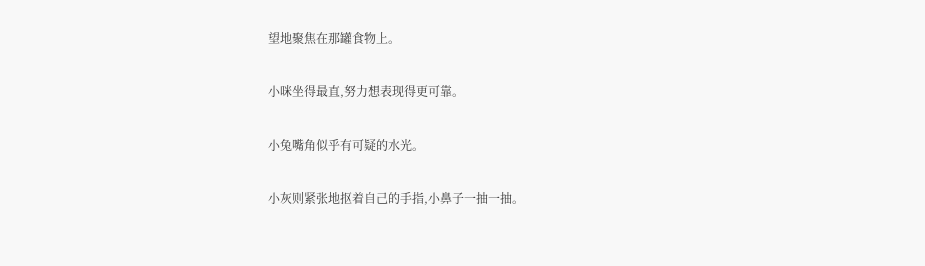望地聚焦在那罐食物上。

小咪坐得最直,努力想表现得更可靠。

小兔嘴角似乎有可疑的水光。

小灰则紧张地抠着自己的手指,小鼻子一抽一抽。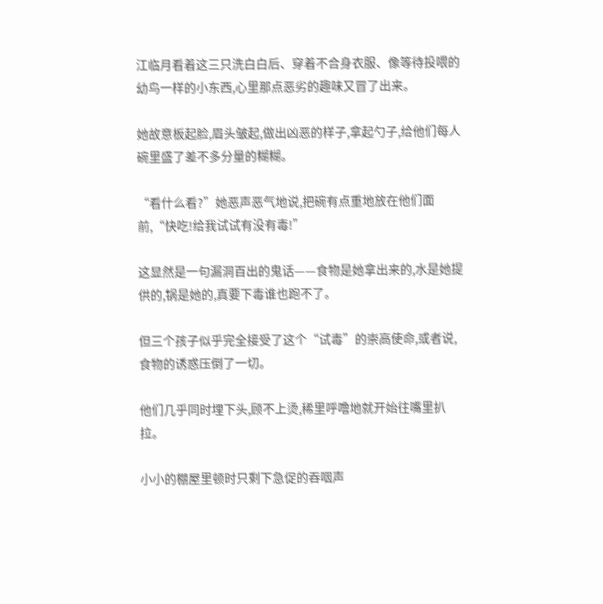江临月看着这三只洗白白后、穿着不合身衣服、像等待投喂的幼鸟一样的小东西,心里那点恶劣的趣味又冒了出来。

她故意板起脸,眉头皱起,做出凶恶的样子,拿起勺子,给他们每人碗里盛了差不多分量的糊糊。

“看什么看?”她恶声恶气地说,把碗有点重地放在他们面前,“快吃!给我试试有没有毒!”

这显然是一句漏洞百出的鬼话——食物是她拿出来的,水是她提供的,锅是她的,真要下毒谁也跑不了。

但三个孩子似乎完全接受了这个“试毒”的崇高使命,或者说,食物的诱惑压倒了一切。

他们几乎同时埋下头,顾不上烫,稀里呼噜地就开始往嘴里扒拉。

小小的棚屋里顿时只剩下急促的吞咽声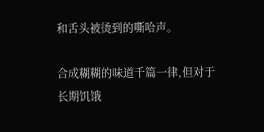和舌头被烫到的嘶哈声。

合成糊糊的味道千篇一律,但对于长期饥饿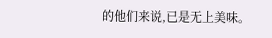的他们来说,已是无上美味。